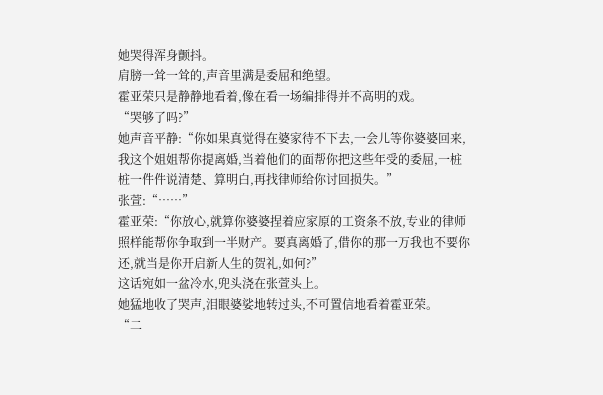她哭得浑身颤抖。
肩膀一耸一耸的,声音里满是委屈和绝望。
霍亚荣只是静静地看着,像在看一场编排得并不高明的戏。
“哭够了吗?”
她声音平静:“你如果真觉得在婆家待不下去,一会儿等你婆婆回来,我这个姐姐帮你提离婚,当着他们的面帮你把这些年受的委屈,一桩桩一件件说清楚、算明白,再找律师给你讨回损失。”
张萱:“……”
霍亚荣:“你放心,就算你婆婆捏着应家原的工资条不放,专业的律师照样能帮你争取到一半财产。要真离婚了,借你的那一万我也不要你还,就当是你开启新人生的贺礼,如何?”
这话宛如一盆冷水,兜头浇在张萱头上。
她猛地收了哭声,泪眼婆娑地转过头,不可置信地看着霍亚荣。
“二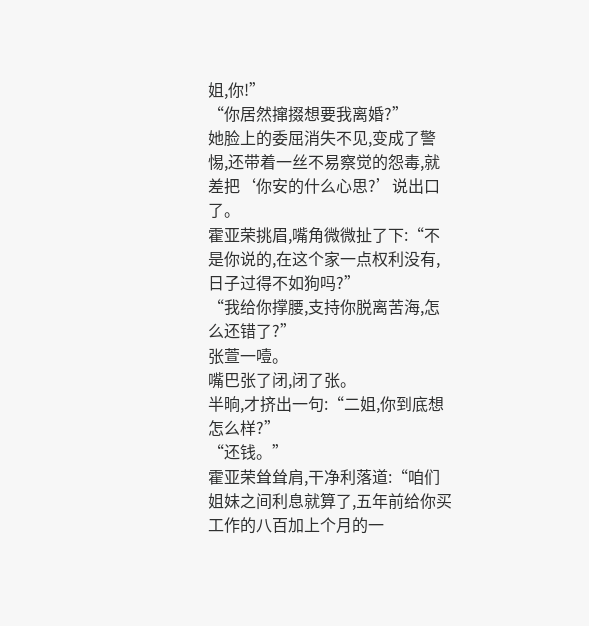姐,你!”
“你居然撺掇想要我离婚?”
她脸上的委屈消失不见,变成了警惕,还带着一丝不易察觉的怨毒,就差把‘你安的什么心思?’说出口了。
霍亚荣挑眉,嘴角微微扯了下:“不是你说的,在这个家一点权利没有,日子过得不如狗吗?”
“我给你撑腰,支持你脱离苦海,怎么还错了?”
张萱一噎。
嘴巴张了闭,闭了张。
半晌,才挤出一句:“二姐,你到底想怎么样?”
“还钱。”
霍亚荣耸耸肩,干净利落道:“咱们姐妹之间利息就算了,五年前给你买工作的八百加上个月的一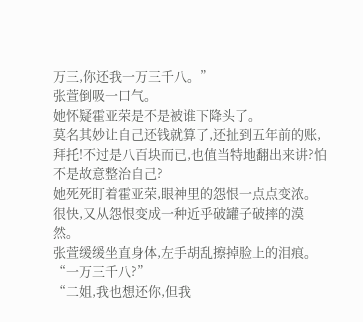万三,你还我一万三千八。”
张萱倒吸一口气。
她怀疑霍亚荣是不是被谁下降头了。
莫名其妙让自己还钱就算了,还扯到五年前的账,拜托!不过是八百块而已,也值当特地翻出来讲?怕不是故意整治自己?
她死死盯着霍亚荣,眼神里的怨恨一点点变浓。很快,又从怨恨变成一种近乎破罐子破摔的漠然。
张萱缓缓坐直身体,左手胡乱擦掉脸上的泪痕。
“一万三千八?”
“二姐,我也想还你,但我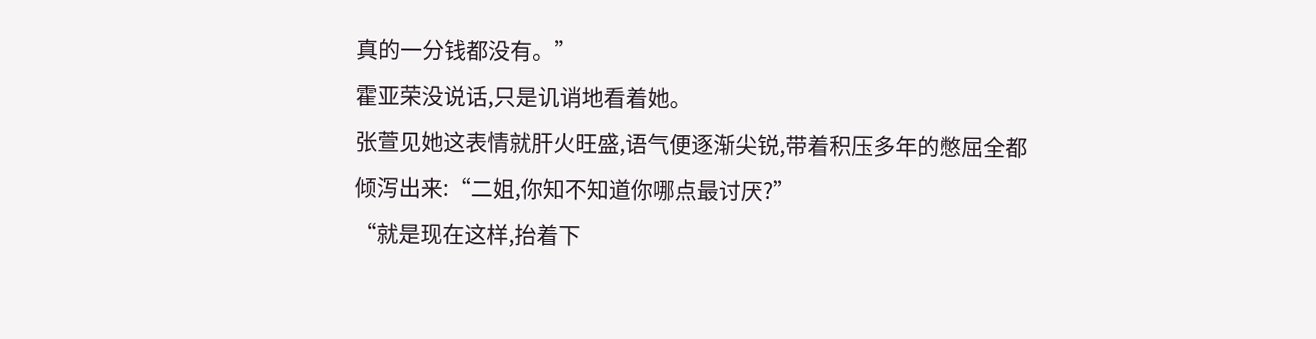真的一分钱都没有。”
霍亚荣没说话,只是讥诮地看着她。
张萱见她这表情就肝火旺盛,语气便逐渐尖锐,带着积压多年的憋屈全都倾泻出来:“二姐,你知不知道你哪点最讨厌?”
“就是现在这样,抬着下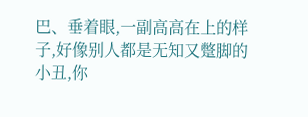巴、垂着眼,一副高高在上的样子,好像别人都是无知又蹩脚的小丑,你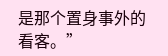是那个置身事外的看客。”